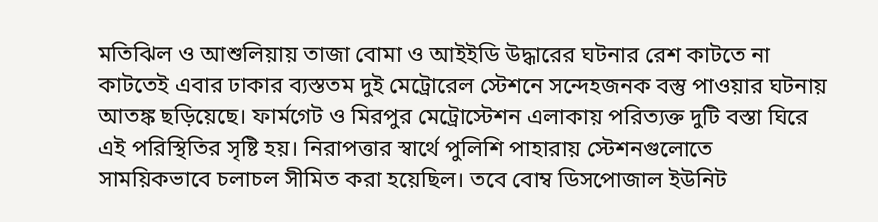মতিঝিল ও আশুলিয়ায় তাজা বোমা ও আইইডি উদ্ধারের ঘটনার রেশ কাটতে না কাটতেই এবার ঢাকার ব্যস্ততম দুই মেট্রোরেল স্টেশনে সন্দেহজনক বস্তু পাওয়ার ঘটনায় আতঙ্ক ছড়িয়েছে। ফার্মগেট ও মিরপুর মেট্রোস্টেশন এলাকায় পরিত্যক্ত দুটি বস্তা ঘিরে এই পরিস্থিতির সৃষ্টি হয়। নিরাপত্তার স্বার্থে পুলিশি পাহারায় স্টেশনগুলোতে সাময়িকভাবে চলাচল সীমিত করা হয়েছিল। তবে বোম্ব ডিসপোজাল ইউনিট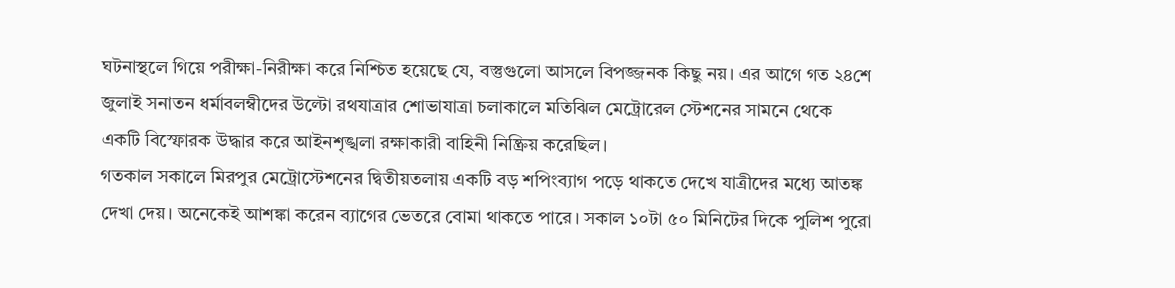ঘটনাস্থলে গিয়ে পরীক্ষা-নিরীক্ষা করে নিশ্চিত হয়েছে যে, বস্তুগুলো আসলে বিপজ্জনক কিছু নয়। এর আগে গত ২৪শে জুলাই সনাতন ধর্মাবলম্বীদের উল্টো রথযাত্রার শোভাযাত্রা চলাকালে মতিঝিল মেট্রোরেল স্টেশনের সামনে থেকে একটি বিস্ফোরক উদ্ধার করে আইনশৃঙ্খলা রক্ষাকারী বাহিনী নিষ্ক্রিয় করেছিল।
গতকাল সকালে মিরপুর মেট্রোস্টেশনের দ্বিতীয়তলায় একটি বড় শপিংব্যাগ পড়ে থাকতে দেখে যাত্রীদের মধ্যে আতঙ্ক দেখা দেয়। অনেকেই আশঙ্কা করেন ব্যাগের ভেতরে বোমা থাকতে পারে। সকাল ১০টা ৫০ মিনিটের দিকে পুলিশ পুরো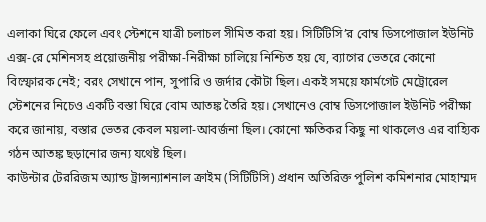এলাকা ঘিরে ফেলে এবং স্টেশনে যাত্রী চলাচল সীমিত করা হয়। সিটিটিসি’র বোম্ব ডিসপোজাল ইউনিট এক্স-রে মেশিনসহ প্রয়োজনীয় পরীক্ষা-নিরীক্ষা চালিয়ে নিশ্চিত হয় যে, ব্যাগের ভেতরে কোনো বিস্ফোরক নেই; বরং সেখানে পান, সুপারি ও জর্দার কৌটা ছিল। একই সময়ে ফার্মগেট মেট্রোরেল স্টেশনের নিচেও একটি বস্তা ঘিরে বোম আতঙ্ক তৈরি হয়। সেখানেও বোম্ব ডিসপোজাল ইউনিট পরীক্ষা করে জানায়, বস্তার ভেতর কেবল ময়লা-আবর্জনা ছিল। কোনো ক্ষতিকর কিছু না থাকলেও এর বাহ্যিক গঠন আতঙ্ক ছড়ানোর জন্য যথেষ্ট ছিল।
কাউন্টার টেররিজম অ্যান্ড ট্রান্সন্যাশনাল ক্রাইম (সিটিটিসি) প্রধান অতিরিক্ত পুলিশ কমিশনার মোহাম্মদ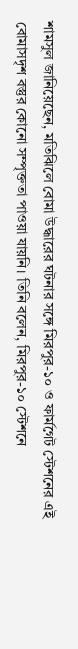শামসুল জানিয়েছেন, মতিঝিলে বোমা উদ্ধারের ঘটনার সঙ্গে মিরপুর-১০ ও ফার্মগেট স্টেশনের এই বোমাসদৃশ বস্তুর কোনো সম্পৃক্ততা পাওয়া যায়নি। তিনি বলেন, মিরপুর-১০ স্টেশনে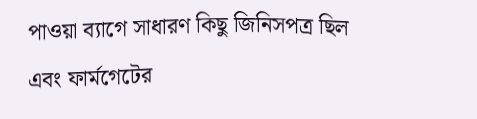পাওয়া ব্যাগে সাধারণ কিছু জিনিসপত্র ছিল এবং ফার্মগেটের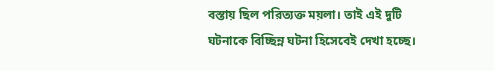বস্তায় ছিল পরিত্যক্ত ময়লা। তাই এই দুটি ঘটনাকে বিচ্ছিন্ন ঘটনা হিসেবেই দেখা হচ্ছে।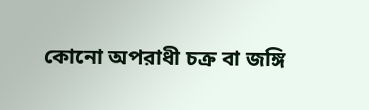কোনো অপরাধী চক্র বা জঙ্গি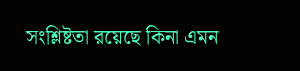সংশ্লিষ্টতা রয়েছে কিনা এমন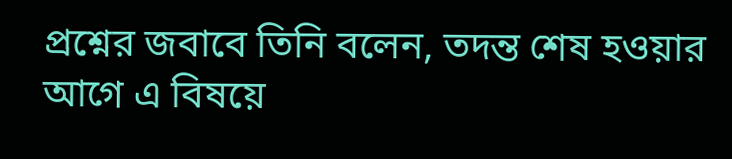প্রশ্নের জবাবে তিনি বলেন, তদন্ত শেষ হওয়ার আগে এ বিষয়ে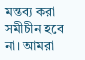মন্তব্য করা সমীচীন হবে না। আমরা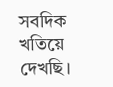সবদিক খতিয়ে দেখছি।